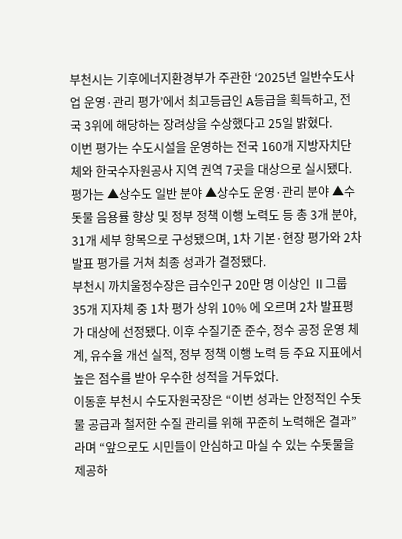부천시는 기후에너지환경부가 주관한 ‘2025년 일반수도사업 운영·관리 평가’에서 최고등급인 A등급을 획득하고, 전국 3위에 해당하는 장려상을 수상했다고 25일 밝혔다.
이번 평가는 수도시설을 운영하는 전국 160개 지방자치단체와 한국수자원공사 지역 권역 7곳을 대상으로 실시됐다.
평가는 ▲상수도 일반 분야 ▲상수도 운영·관리 분야 ▲수돗물 음용률 향상 및 정부 정책 이행 노력도 등 총 3개 분야, 31개 세부 항목으로 구성됐으며, 1차 기본·현장 평가와 2차 발표 평가를 거쳐 최종 성과가 결정됐다.
부천시 까치울정수장은 급수인구 20만 명 이상인 Ⅱ그룹 35개 지자체 중 1차 평가 상위 10% 에 오르며 2차 발표평가 대상에 선정됐다. 이후 수질기준 준수, 정수 공정 운영 체계, 유수율 개선 실적, 정부 정책 이행 노력 등 주요 지표에서 높은 점수를 받아 우수한 성적을 거두었다.
이동훈 부천시 수도자원국장은 “이번 성과는 안정적인 수돗물 공급과 철저한 수질 관리를 위해 꾸준히 노력해온 결과”라며 “앞으로도 시민들이 안심하고 마실 수 있는 수돗물을 제공하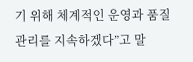기 위해 체계적인 운영과 품질 관리를 지속하겠다”고 말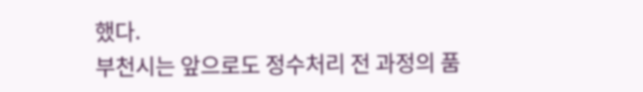했다.
부천시는 앞으로도 정수처리 전 과정의 품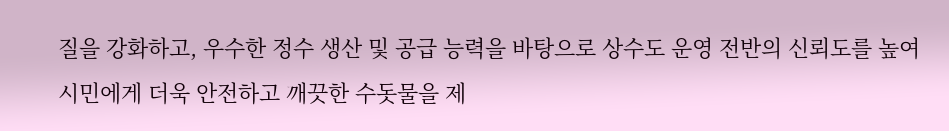질을 강화하고, 우수한 정수 생산 및 공급 능력을 바탕으로 상수도 운영 전반의 신뢰도를 높여 시민에게 더욱 안전하고 깨끗한 수돗물을 제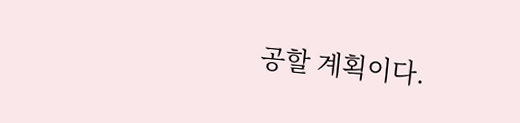공할 계획이다.